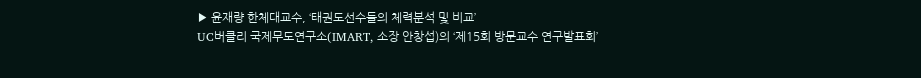▶ 윤재량 한체대교수, ‘태권도선수들의 체력분석 및 비교’
UC버클리 국제무도연구소(IMART, 소장 안창섭)의 ‘제15회 방문교수 연구발표회’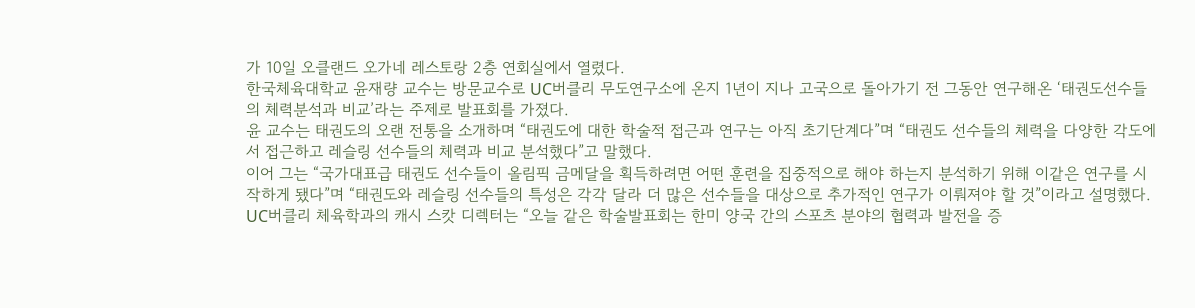가 10일 오클랜드 오가네 레스토랑 2층 연회실에서 열렸다.
한국체육대학교 윤재량 교수는 방문교수로 UC버클리 무도연구소에 온지 1년이 지나 고국으로 돌아가기 전 그동안 연구해온 ‘태권도선수들의 체력분석과 비교’라는 주제로 발표회를 가졌다.
윤 교수는 태권도의 오랜 전통을 소개하며 “태권도에 대한 학술적 접근과 연구는 아직 초기단계다”며 “태권도 선수들의 체력을 다양한 각도에서 접근하고 레슬링 선수들의 체력과 비교 분석했다”고 말했다.
이어 그는 “국가대표급 태권도 선수들이 올림픽 금메달을 획득하려면 어떤 훈련을 집중적으로 해야 하는지 분석하기 위해 이같은 연구를 시작하게 됐다”며 “태권도와 레슬링 선수들의 특성은 각각 달라 더 많은 선수들을 대상으로 추가적인 연구가 이뤄져야 할 것”이라고 설명했다.
UC버클리 체육학과의 캐시 스캇 디렉터는 “오늘 같은 학술발표회는 한미 양국 간의 스포츠 분야의 협력과 발전을 증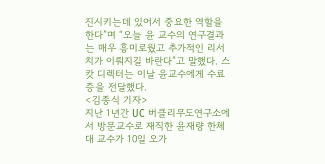진시키는데 있어서 중요한 역할을 한다”며 “오늘 윤 교수의 연구결과는 매우 흥미로웠고 추가적인 리서치가 이뤄지길 바란다”고 말했다. 스캇 디렉터는 이날 윤교수에게 수료증을 전달했다.
<김종식 기자>
지난 1년간 UC 버클리무도연구소에서 방문교수로 재직한 윤재량 한체대 교수가 10일 오가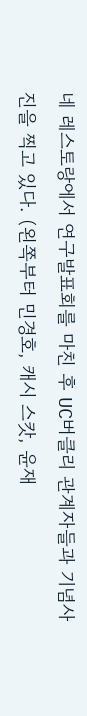네 레스토랑에서 연구발표회를 마친 후 UC버클리 관계자들과 기념사진을 찍고 있다. (왼쪽부터 민경호, 캐시 스캇, 윤재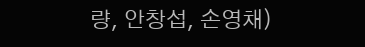량, 안창섭, 손영채)